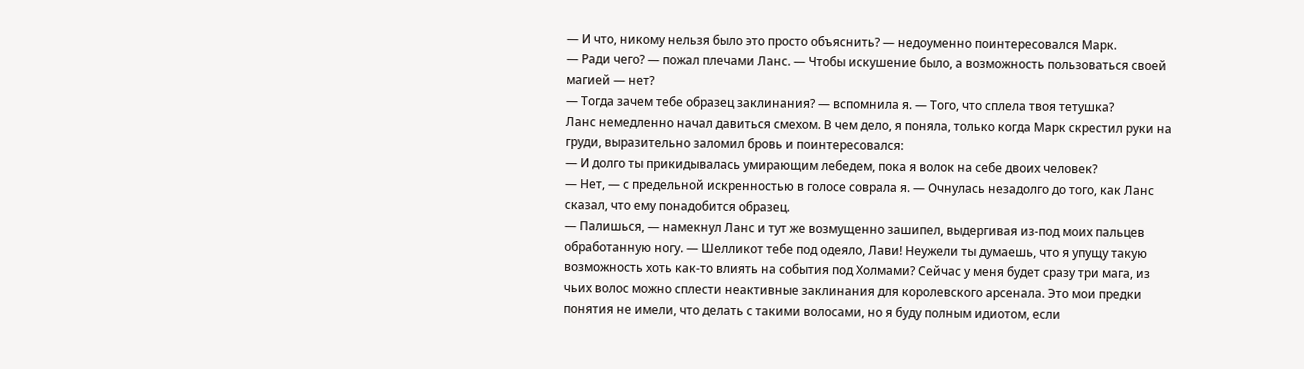— И что, никому нельзя было это просто объяснить? — недоуменно поинтересовался Марк.
— Ради чего? — пожал плечами Ланс. — Чтобы искушение было, а возможность пользоваться своей магией — нет?
— Тогда зачем тебе образец заклинания? — вспомнила я. — Того, что сплела твоя тетушка?
Ланс немедленно начал давиться смехом. В чем дело, я поняла, только когда Марк скрестил руки на груди, выразительно заломил бровь и поинтересовался:
— И долго ты прикидывалась умирающим лебедем, пока я волок на себе двоих человек?
— Нет, — с предельной искренностью в голосе соврала я. — Очнулась незадолго до того, как Ланс сказал, что ему понадобится образец.
— Палишься, — намекнул Ланс и тут же возмущенно зашипел, выдергивая из-под моих пальцев обработанную ногу. — Шелликот тебе под одеяло, Лави! Неужели ты думаешь, что я упущу такую возможность хоть как-то влиять на события под Холмами? Сейчас у меня будет сразу три мага, из чьих волос можно сплести неактивные заклинания для королевского арсенала. Это мои предки понятия не имели, что делать с такими волосами, но я буду полным идиотом, если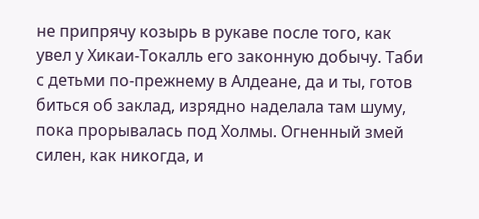не припрячу козырь в рукаве после того, как увел у Хикаи-Токалль его законную добычу. Таби с детьми по-прежнему в Алдеане, да и ты, готов биться об заклад, изрядно наделала там шуму, пока прорывалась под Холмы. Огненный змей силен, как никогда, и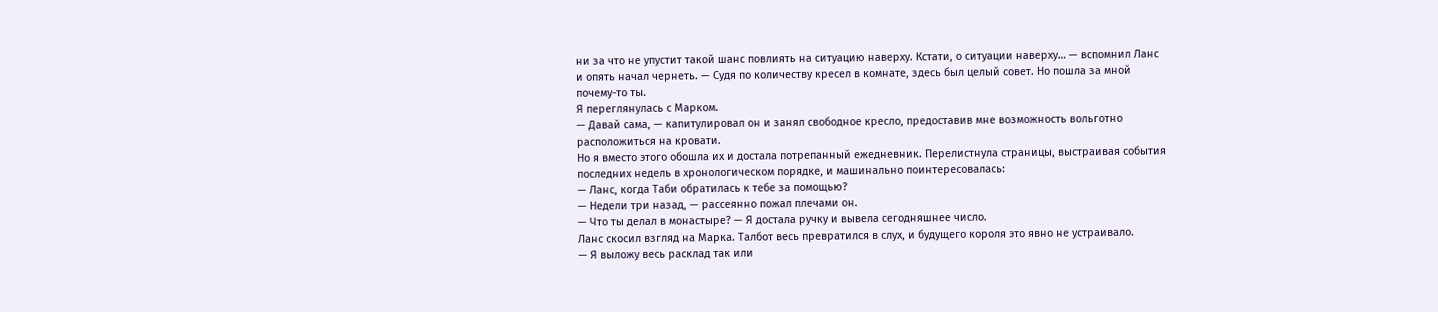ни за что не упустит такой шанс повлиять на ситуацию наверху. Кстати, о ситуации наверху… — вспомнил Ланс и опять начал чернеть. — Судя по количеству кресел в комнате, здесь был целый совет. Но пошла за мной почему-то ты.
Я переглянулась с Марком.
— Давай сама, — капитулировал он и занял свободное кресло, предоставив мне возможность вольготно расположиться на кровати.
Но я вместо этого обошла их и достала потрепанный ежедневник. Перелистнула страницы, выстраивая события последних недель в хронологическом порядке, и машинально поинтересовалась:
— Ланс, когда Таби обратилась к тебе за помощью?
— Недели три назад, — рассеянно пожал плечами он.
— Что ты делал в монастыре? — Я достала ручку и вывела сегодняшнее число.
Ланс скосил взгляд на Марка. Талбот весь превратился в слух, и будущего короля это явно не устраивало.
— Я выложу весь расклад так или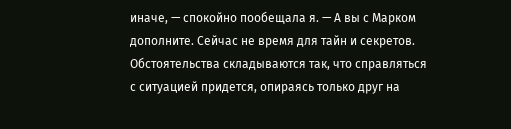иначе, — спокойно пообещала я. — А вы с Марком дополните. Сейчас не время для тайн и секретов. Обстоятельства складываются так, что справляться с ситуацией придется, опираясь только друг на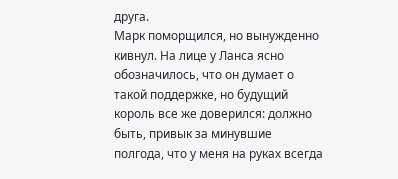друга.
Марк поморщился, но вынужденно кивнул. На лице у Ланса ясно обозначилось, что он думает о такой поддержке, но будущий король все же доверился: должно быть, привык за минувшие полгода, что у меня на руках всегда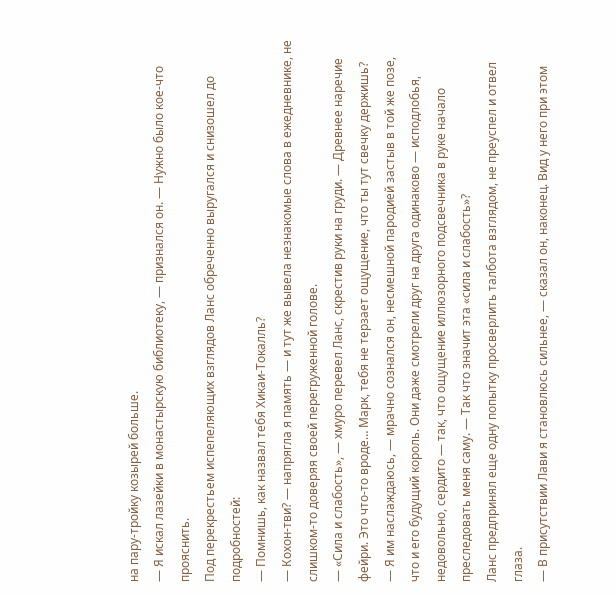на пару-тройку козырей больше.
— Я искал лазейки в монастырскую библиотеку, — признался он. — Нужно было кое-что прояснить.
Под перекрестьем испепеляющих взглядов Ланс обреченно выругался и снизошел до подробностей:
— Помнишь, как назвал тебя Хикаи-Токалль?
— Кохон-тви? — напрягла я память — и тут же вывела незнакомые слова в ежедневнике, не слишком-то доверяя своей перегруженной голове.
— «Сила и слабость», — хмуро перевел Ланс, скрестив руки на груди. — Древнее наречие фейри. Это что-то вроде… Марк, тебя не терзает ощущение, что ты тут свечку держишь?
— Я им наслаждаюсь, — мрачно сознался он, несмешной пародией застыв в той же позе, что и его будущий король. Они даже смотрели друг на друга одинаково — исподлобья, недовольно, сердито — так, что ощущение иллюзорного подсвечника в руке начало преследовать меня саму. — Так что значит эта «сила и слабость»?
Ланс предпринял еще одну попытку просверлить талбота взглядом, не преуспел и отвел глаза.
— В присутствии Лави я становлюсь сильнее, — сказал он, наконец. Вид у него при этом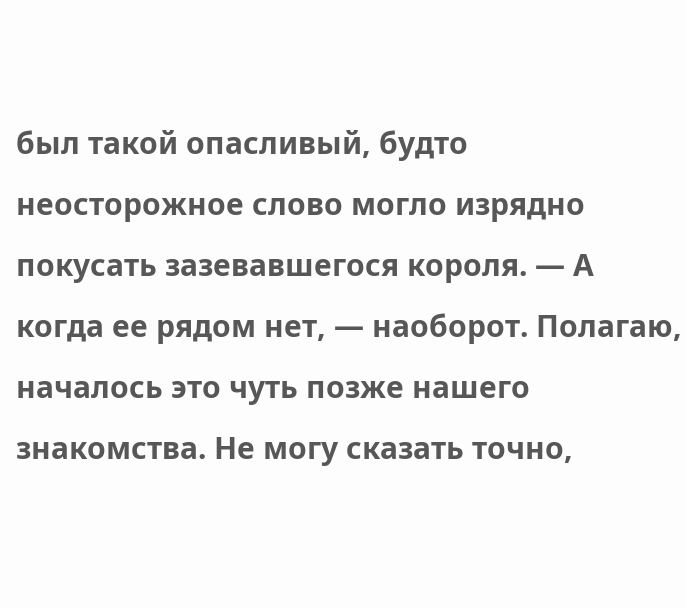был такой опасливый, будто неосторожное слово могло изрядно покусать зазевавшегося короля. — А когда ее рядом нет, — наоборот. Полагаю, началось это чуть позже нашего знакомства. Не могу сказать точно,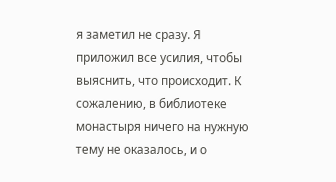я заметил не сразу. Я приложил все усилия, чтобы выяснить, что происходит. К сожалению, в библиотеке монастыря ничего на нужную тему не оказалось, и о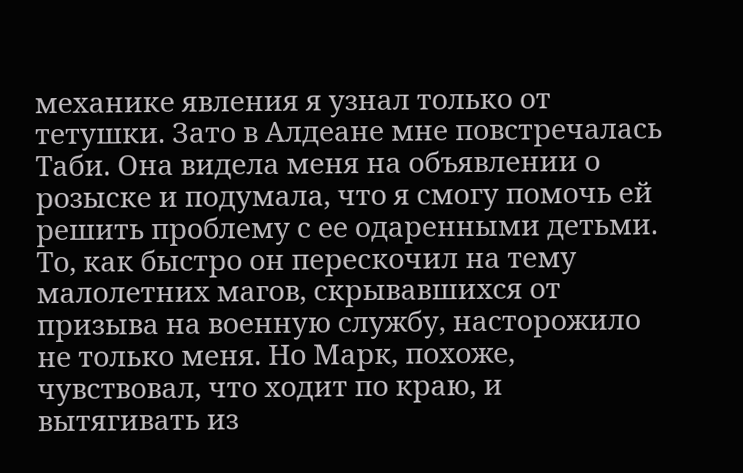механике явления я узнал только от тетушки. Зато в Алдеане мне повстречалась Таби. Она видела меня на объявлении о розыске и подумала, что я смогу помочь ей решить проблему с ее одаренными детьми.
То, как быстро он перескочил на тему малолетних магов, скрывавшихся от призыва на военную службу, насторожило не только меня. Но Марк, похоже, чувствовал, что ходит по краю, и вытягивать из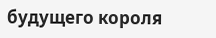будущего короля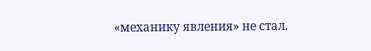«механику явления» не стал.